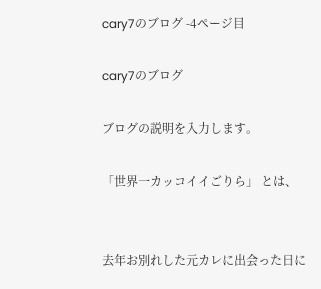cary7のブログ -4ページ目

cary7のブログ

ブログの説明を入力します。

「世界一カッコイイごりら」 とは、


去年お別れした元カレに出会った日に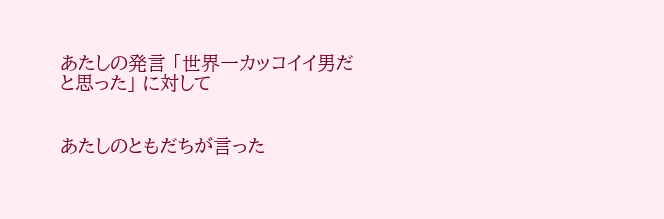あたしの発言 「世界一カッコイイ男だと思った」 に対して


あたしのともだちが言った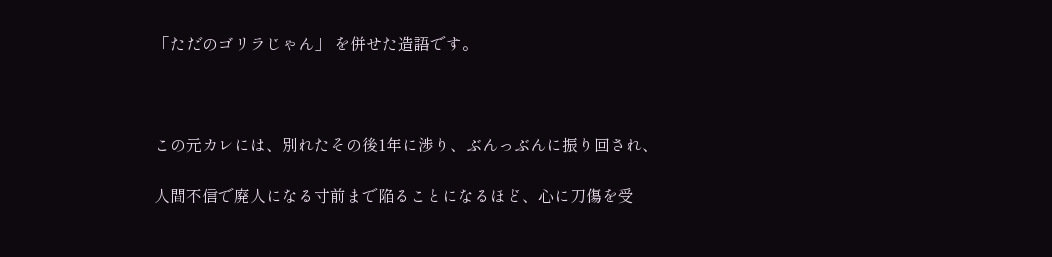「ただのゴリラじゃん」 を併せた造語です。



この元カレには、別れたその後1年に渉り、ぶんっぶんに振り回され、

人間不信で廃人になる寸前まで陥ることになるほど、心に刀傷を受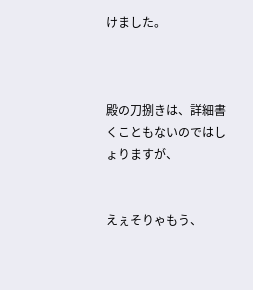けました。



殿の刀捌きは、詳細書くこともないのではしょりますが、


えぇそりゃもう、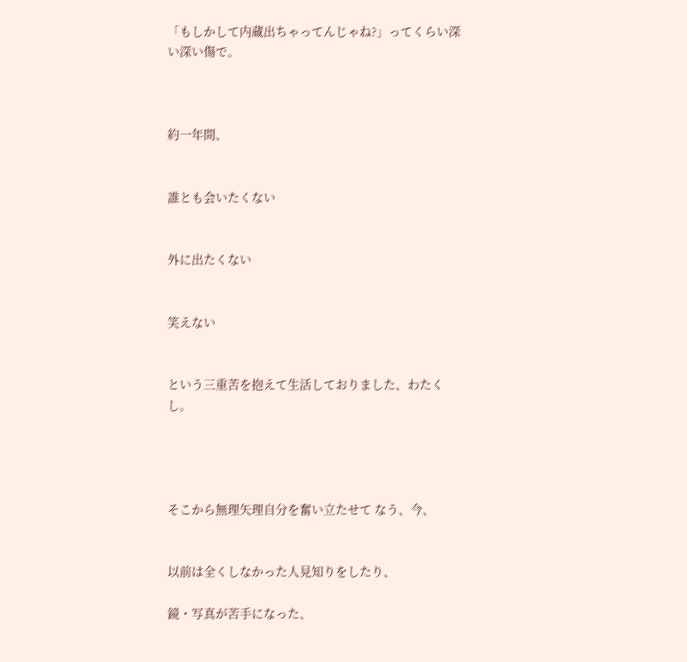「もしかして内蔵出ちゃってんじゃね?」ってくらい深い深い傷で。



約一年間、


誰とも会いたくない


外に出たくない


笑えない


という三重苦を抱えて生活しておりました、わたくし。




そこから無理矢理自分を奮い立たせて なう、今、


以前は全くしなかった人見知りをしたり、

鏡・写真が苦手になった、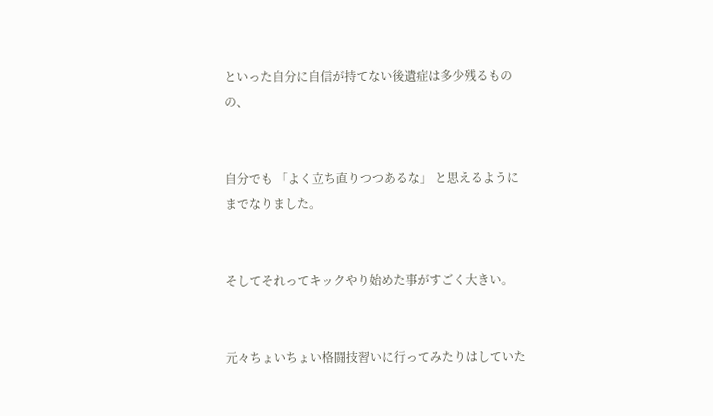といった自分に自信が持てない後遺症は多少残るものの、


自分でも 「よく立ち直りつつあるな」 と思えるようにまでなりました。


そしてそれってキックやり始めた事がすごく大きい。


元々ちょいちょい格闘技習いに行ってみたりはしていた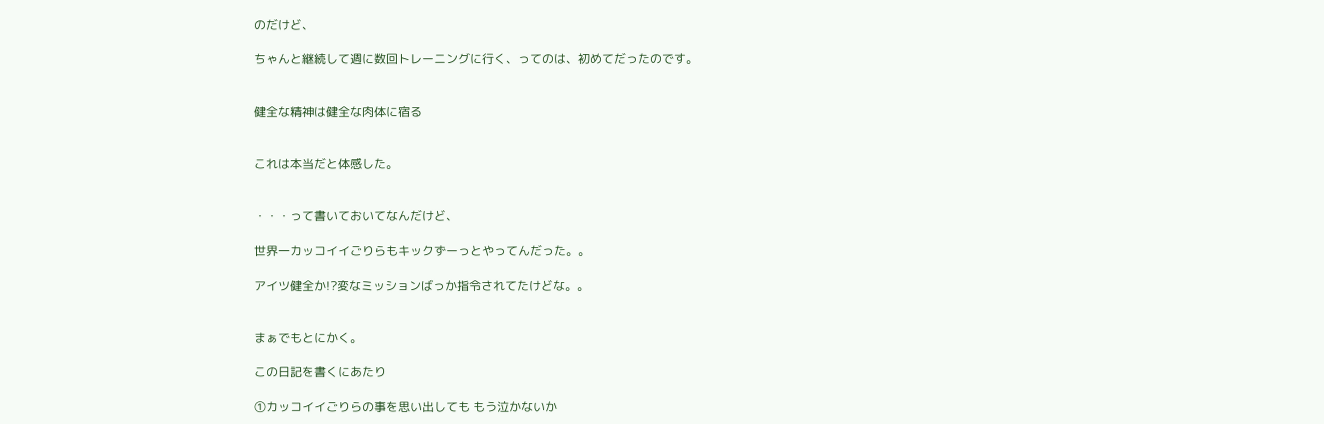のだけど、

ちゃんと継続して週に数回トレーニングに行く、ってのは、初めてだったのです。


健全な精神は健全な肉体に宿る


これは本当だと体感した。


・・・って書いておいてなんだけど、

世界一カッコイイごりらもキックずーっとやってんだった。。

アイツ健全か!?変なミッションばっか指令されてたけどな。。


まぁでもとにかく。

この日記を書くにあたり

①カッコイイごりらの事を思い出しても もう泣かないか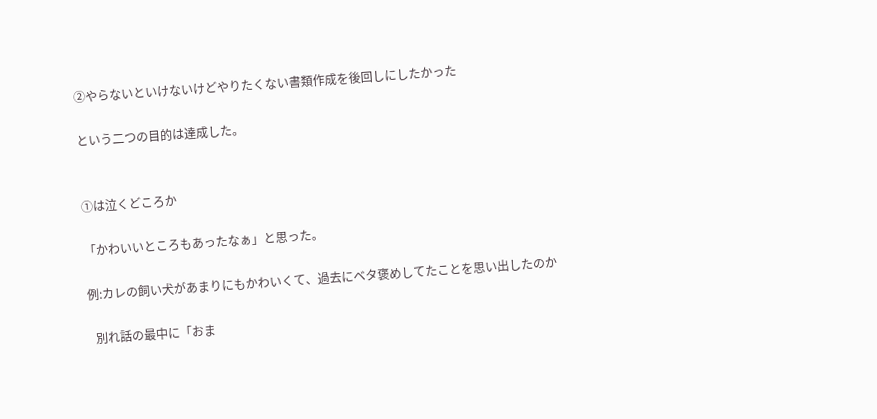②やらないといけないけどやりたくない書類作成を後回しにしたかった

という二つの目的は達成した。


①は泣くどころか

「かわいいところもあったなぁ」と思った。

例:カレの飼い犬があまりにもかわいくて、過去にベタ褒めしてたことを思い出したのか

  別れ話の最中に「おま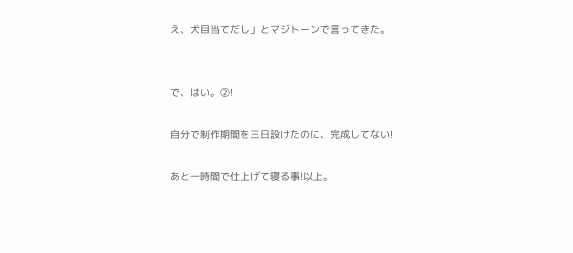え、犬目当てだし」とマジトーンで言ってきた。


で、はい。②!

自分で制作期間を三日設けたのに、完成してない!

あと一時間で仕上げて寝る事!以上。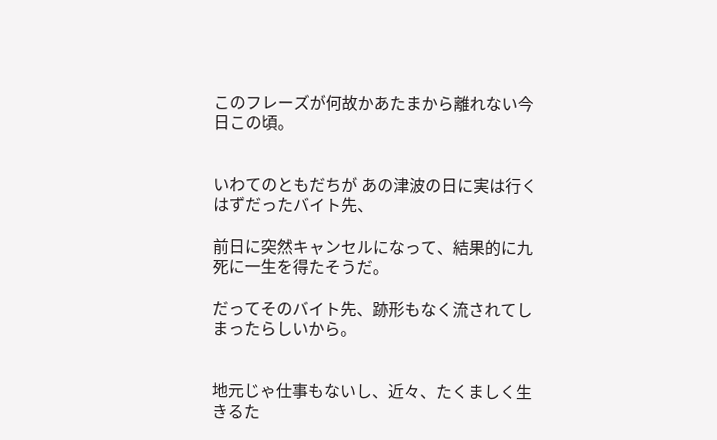このフレーズが何故かあたまから離れない今日この頃。


いわてのともだちが あの津波の日に実は行くはずだったバイト先、

前日に突然キャンセルになって、結果的に九死に一生を得たそうだ。

だってそのバイト先、跡形もなく流されてしまったらしいから。


地元じゃ仕事もないし、近々、たくましく生きるた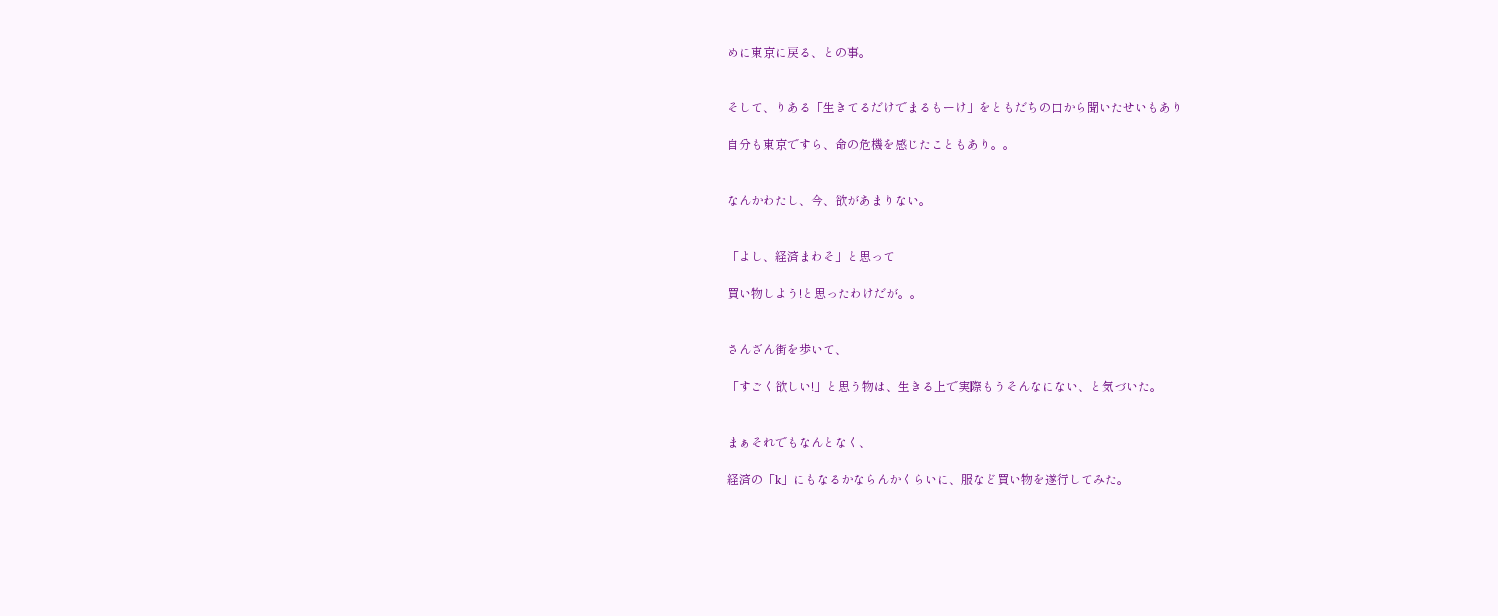めに東京に戻る、との事。


そして、りある「生きてるだけでまるもーけ」をともだちの口から聞いたせいもあり

自分も東京ですら、命の危機を感じたこともあり。。


なんかわたし、今、欲があまりない。


「よし、経済まわそ」と思って

買い物しよう!と思ったわけだが。。


さんざん街を歩いて、

「すごく欲しい!」と思う物は、生きる上で実際もうそんなにない、と気づいた。


まぁそれでもなんとなく、

経済の「k」にもなるかならんかくらいに、服など買い物を遂行してみた。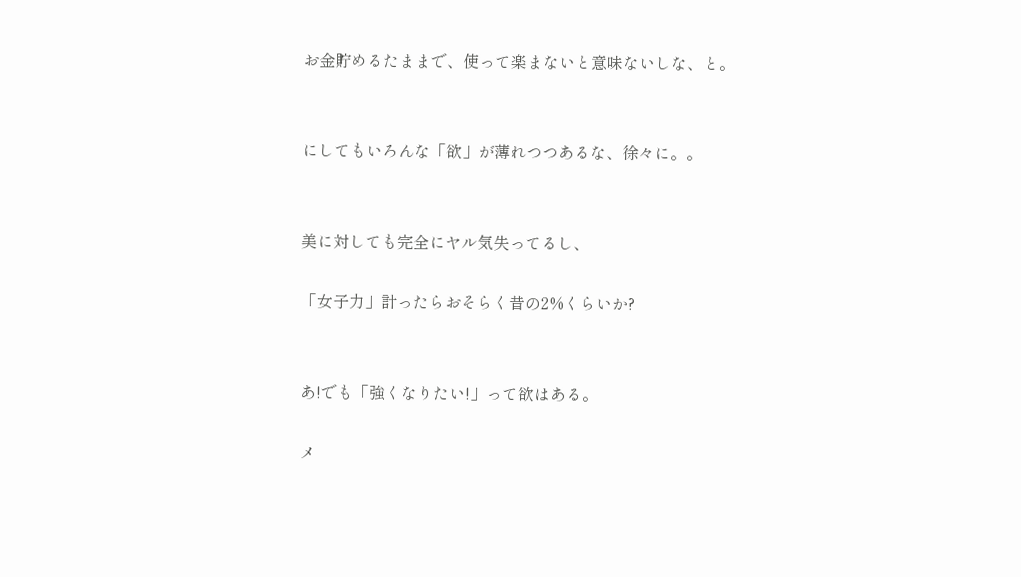お金貯めるたままで、使って楽まないと意味ないしな、と。


にしてもいろんな「欲」が薄れつつあるな、徐々に。。


美に対しても完全にヤル気失ってるし、

「女子力」計ったらおそらく昔の2%くらいか?


あ!でも「強くなりたい!」って欲はある。

メ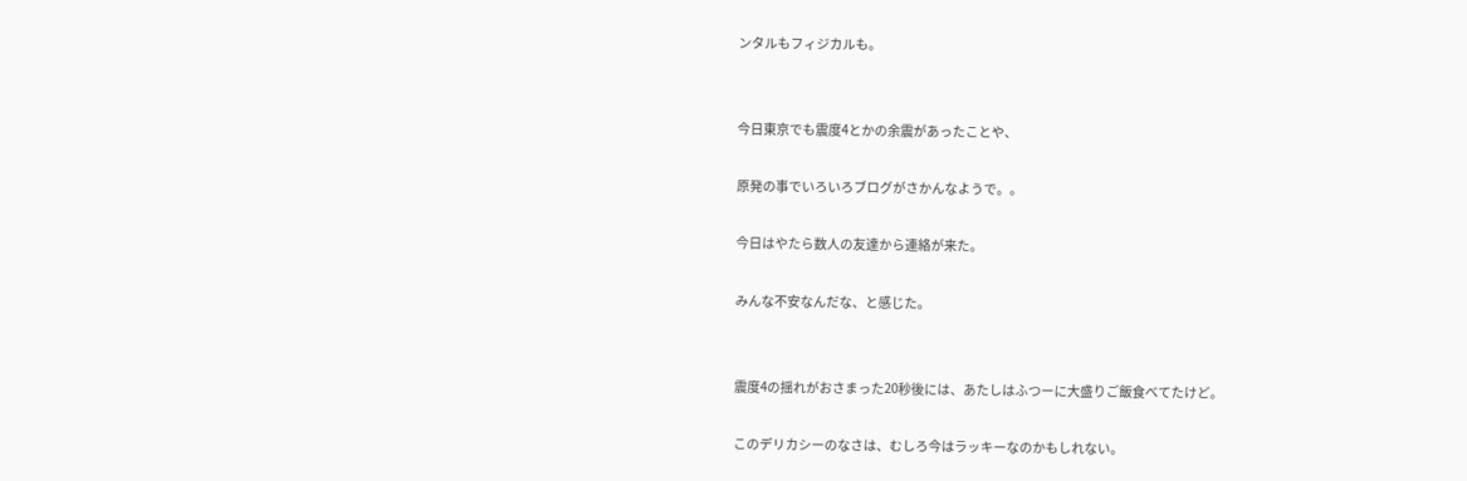ンタルもフィジカルも。


今日東京でも震度4とかの余震があったことや、

原発の事でいろいろブログがさかんなようで。。

今日はやたら数人の友達から連絡が来た。

みんな不安なんだな、と感じた。


震度4の揺れがおさまった20秒後には、あたしはふつーに大盛りご飯食べてたけど。

このデリカシーのなさは、むしろ今はラッキーなのかもしれない。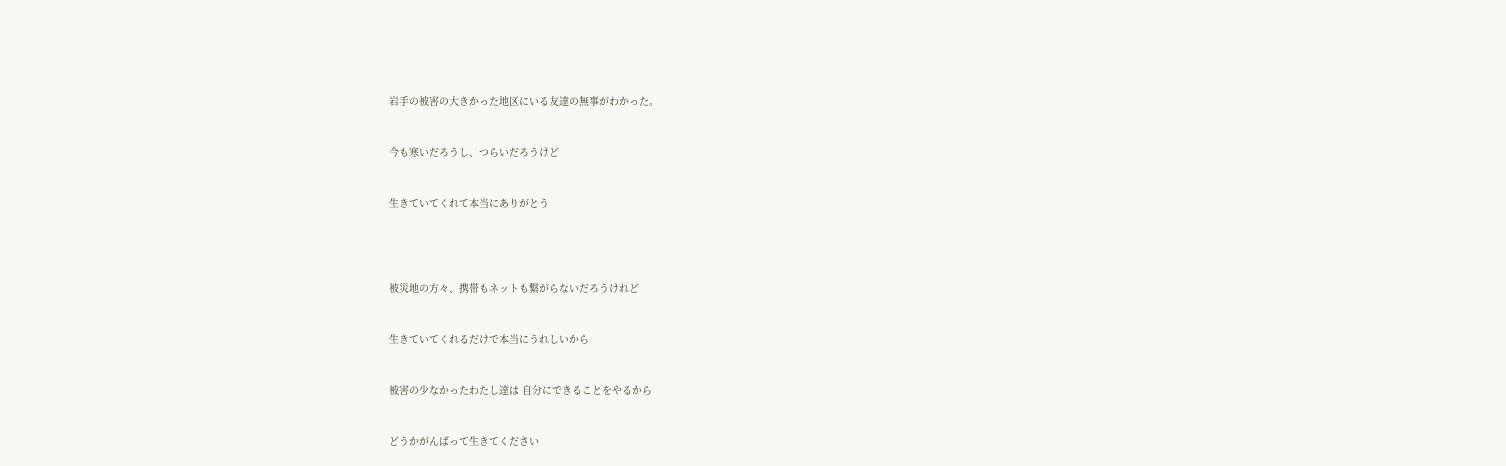岩手の被害の大きかった地区にいる友達の無事がわかった。


今も寒いだろうし、つらいだろうけど


生きていてくれて本当にありがとう




被災地の方々、携帯もネットも繋がらないだろうけれど


生きていてくれるだけで本当にうれしいから


被害の少なかったわたし達は 自分にできることをやるから


どうかがんばって生きてください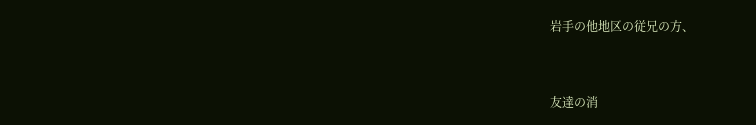岩手の他地区の従兄の方、


友達の消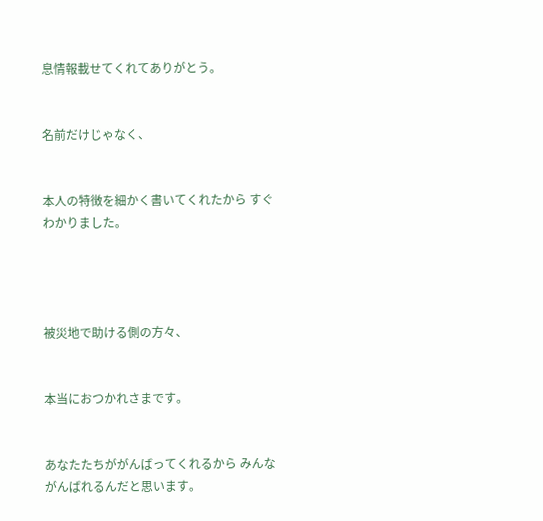息情報載せてくれてありがとう。


名前だけじゃなく、


本人の特徴を細かく書いてくれたから すぐわかりました。




被災地で助ける側の方々、


本当におつかれさまです。


あなたたちががんばってくれるから みんながんばれるんだと思います。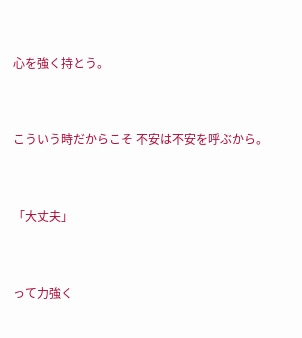心を強く持とう。


こういう時だからこそ 不安は不安を呼ぶから。


「大丈夫」


って力強く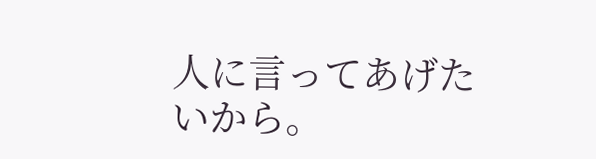人に言ってあげたいから。